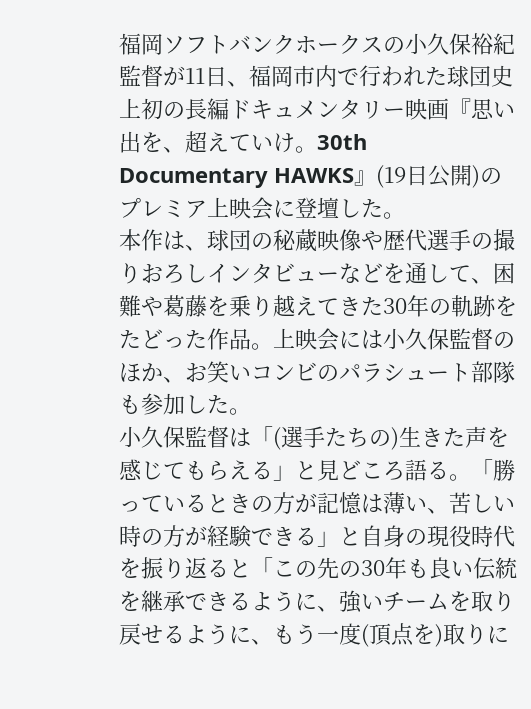福岡ソフトバンクホークスの小久保裕紀監督が11日、福岡市内で行われた球団史上初の長編ドキュメンタリー映画『思い出を、超えていけ。30th Documentary HAWKS』(19日公開)のプレミア上映会に登壇した。
本作は、球団の秘蔵映像や歴代選手の撮りおろしインタビューなどを通して、困難や葛藤を乗り越えてきた30年の軌跡をたどった作品。上映会には小久保監督のほか、お笑いコンビのパラシュート部隊も参加した。
小久保監督は「(選手たちの)生きた声を感じてもらえる」と見どころ語る。「勝っているときの方が記憶は薄い、苦しい時の方が経験できる」と自身の現役時代を振り返ると「この先の30年も良い伝統を継承できるように、強いチームを取り戻せるように、もう一度(頂点を)取りに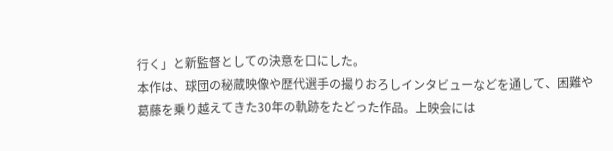行く」と新監督としての決意を口にした。
本作は、球団の秘蔵映像や歴代選手の撮りおろしインタビューなどを通して、困難や葛藤を乗り越えてきた30年の軌跡をたどった作品。上映会には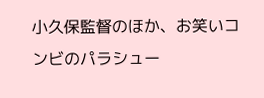小久保監督のほか、お笑いコンビのパラシュー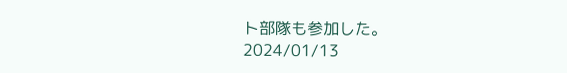ト部隊も参加した。
2024/01/13